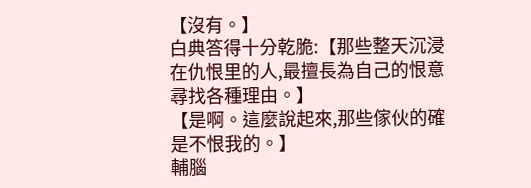【沒有。】
白典答得十分乾脆:【那些整天沉浸在仇恨里的人,最擅長為自己的恨意尋找各種理由。】
【是啊。這麼說起來,那些傢伙的確是不恨我的。】
輔腦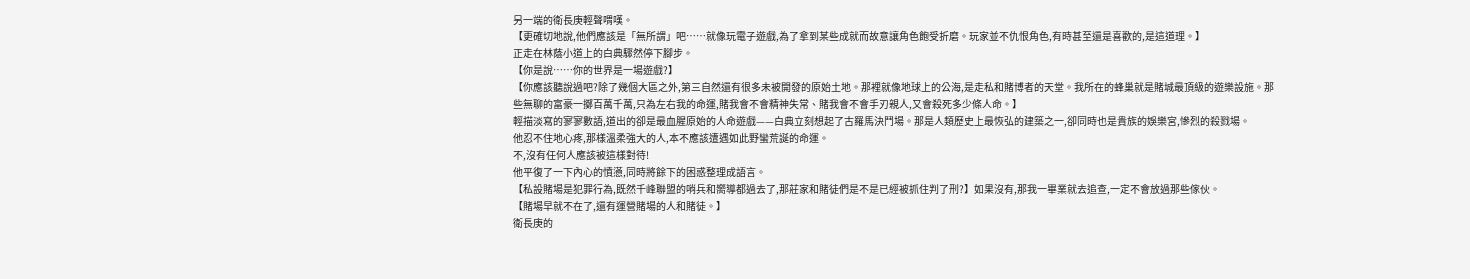另一端的衛長庚輕聲喟嘆。
【更確切地說,他們應該是「無所謂」吧……就像玩電子遊戲,為了拿到某些成就而故意讓角色飽受折磨。玩家並不仇恨角色,有時甚至還是喜歡的,是這道理。】
正走在林蔭小道上的白典驟然停下腳步。
【你是說……你的世界是一場遊戲?】
【你應該聽說過吧?除了幾個大區之外,第三自然還有很多未被開發的原始土地。那裡就像地球上的公海,是走私和賭博者的天堂。我所在的蜂巢就是賭城最頂級的遊樂設施。那些無聊的富豪一擲百萬千萬,只為左右我的命運,賭我會不會精神失常、賭我會不會手刃親人,又會殺死多少條人命。】
輕描淡寫的寥寥數語,道出的卻是最血腥原始的人命遊戲——白典立刻想起了古羅馬決鬥場。那是人類歷史上最恢弘的建築之一,卻同時也是貴族的娛樂宮,慘烈的殺戮場。
他忍不住地心疼,那樣溫柔強大的人,本不應該遭遇如此野蠻荒誕的命運。
不,沒有任何人應該被這樣對待!
他平復了一下內心的憤懣,同時將餘下的困惑整理成語言。
【私設賭場是犯罪行為,既然千峰聯盟的哨兵和嚮導都過去了,那莊家和賭徒們是不是已經被抓住判了刑?】如果沒有,那我一畢業就去追查,一定不會放過那些傢伙。
【賭場早就不在了,還有運營賭場的人和賭徒。】
衛長庚的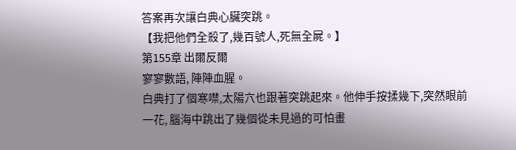答案再次讓白典心臟突跳。
【我把他們全殺了,幾百號人,死無全屍。】
第155章 出爾反爾
寥寥數語, 陣陣血腥。
白典打了個寒噤,太陽穴也跟著突跳起來。他伸手按揉幾下,突然眼前一花, 腦海中跳出了幾個從未見過的可怕畫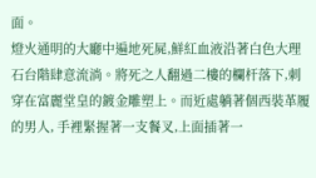面。
燈火通明的大廳中遍地死屍,鮮紅血液沿著白色大理石台階肆意流淌。將死之人翻過二樓的欄杆落下,刺穿在富麗堂皇的鍍金雕塑上。而近處躺著個西裝革履的男人, 手裡緊握著一支餐叉,上面插著一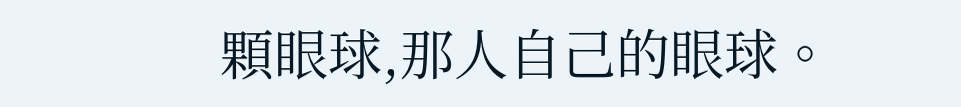顆眼球,那人自己的眼球。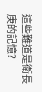這些難道是衛長庚的記憶?